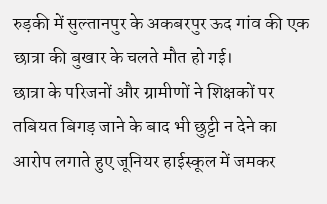रुड़की में सुल्तानपुर के अकबरपुर ऊद गांव की एक छात्रा की बुखार के चलते मौत हो गई।
छात्रा के परिजनों और ग्रामीणों ने शिक्षकों पर तबियत बिगड़ जाने के बाद भी छुट्टी न देने का आरोप लगाते हुए जूनियर हाईस्कूल में जमकर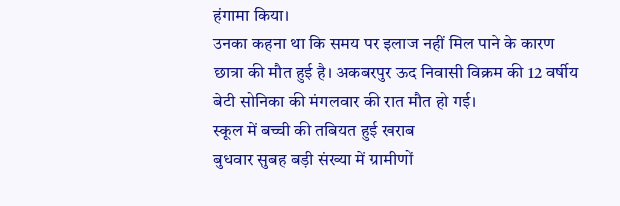हंगामा किया।
उनका कहना था कि समय पर इलाज नहीं मिल पाने के कारण छात्रा की मौत हुई है। अकबरपुर ऊद निवासी विक्रम की 12 वर्षीय बेटी सोनिका की मंगलवार की रात मौत हो गई।
स्कूल में बच्ची की तबियत हुई खराब
बुधवार सुबह बड़ी संख्या में ग्रामीणों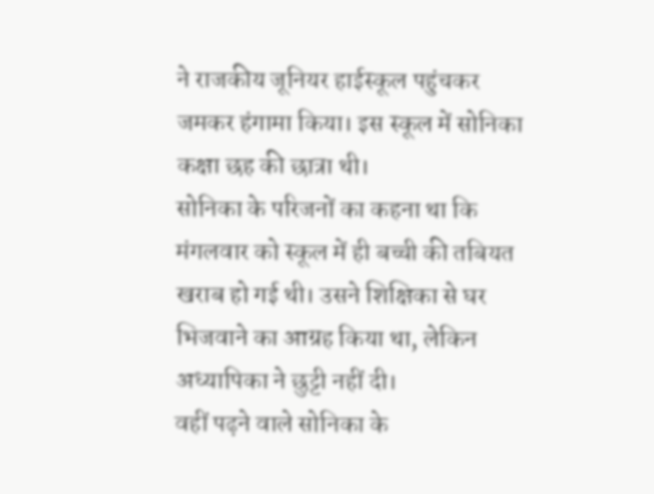ने राजकीय जूनियर हाईस्कूल पहुंचकर जमकर हंगामा किया। इस स्कूल में सोनिका कक्षा छह की छात्रा थी।
सोनिका के परिजनों का कहना था कि मंगलवार को स्कूल में ही बच्ची की तबियत खराब हो गई थी। उसने शिक्षिका से घर भिजवाने का आग्रह किया था, लेकिन अध्यापिका ने छुट्टी नहीं दी।
वहीं पढ़ने वाले सोनिका के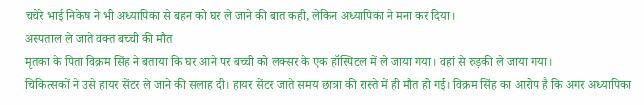चचेरे भाई निकेष ने भी अध्यापिका से बहन को घर ले जाने की बात कही, लेकिन अध्यापिका ने मना कर दिया।
अस्पताल ले जाते वक्त बच्ची की मौत
मृतका के पिता विक्रम सिंह ने बताया कि घर आने पर बच्ची को लक्सर के एक हॉस्पिटल में ले जाया गया। वहां से रुड़की ले जाया गया।
चिकित्सकों ने उसे हायर सेंटर ले जाने की सलाह दी। हायर सेंटर जाते समय छात्रा की रास्ते में ही मौत हो गई। विक्रम सिंह का आरोप है कि अगर अध्यापिका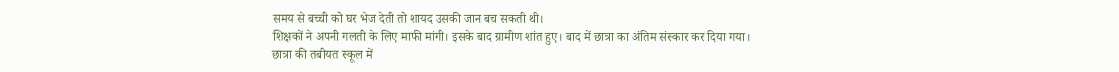समय से बच्ची को घर भेज देती तो शायद उसकी जान बच सकती थी।
शिक्षकों ने अपनी गलती के लिए माफी मांगी। इसके बाद ग्रामीण शांत हुए। बाद में छात्रा का अंतिम संस्कार कर दिया गया।
छात्रा की तबीयत स्कूल में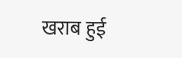खराब हुई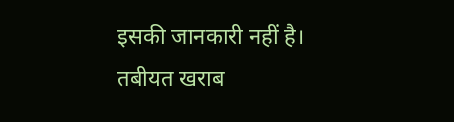इसकी जानकारी नहीं है। तबीयत खराब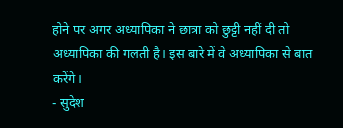होने पर अगर अध्यापिका ने छात्रा को छुट्टी नहीं दी तो अध्यापिका की गलती है। इस बारे में वे अध्यापिका से बात करेंगे।
- सुदेश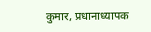कुमार, प्रधानाध्यापक